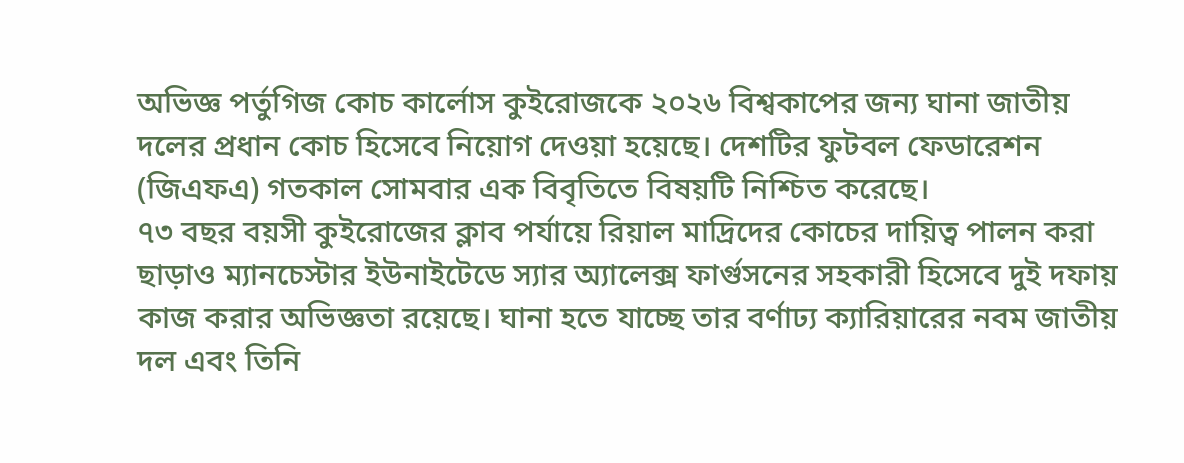অভিজ্ঞ পর্তুগিজ কোচ কার্লোস কুইরোজকে ২০২৬ বিশ্বকাপের জন্য ঘানা জাতীয় দলের প্রধান কোচ হিসেবে নিয়োগ দেওয়া হয়েছে। দেশটির ফুটবল ফেডারেশন (জিএফএ) গতকাল সোমবার এক বিবৃতিতে বিষয়টি নিশ্চিত করেছে।
৭৩ বছর বয়সী কুইরোজের ক্লাব পর্যায়ে রিয়াল মাদ্রিদের কোচের দায়িত্ব পালন করা ছাড়াও ম্যানচেস্টার ইউনাইটেডে স্যার অ্যালেক্স ফার্গুসনের সহকারী হিসেবে দুই দফায় কাজ করার অভিজ্ঞতা রয়েছে। ঘানা হতে যাচ্ছে তার বর্ণাঢ্য ক্যারিয়ারের নবম জাতীয় দল এবং তিনি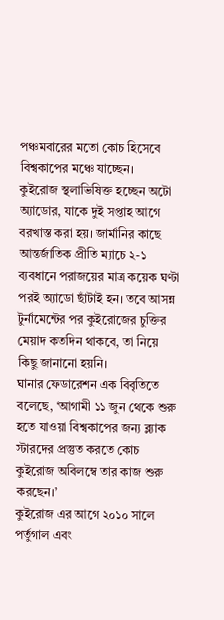পঞ্চমবারের মতো কোচ হিসেবে বিশ্বকাপের মঞ্চে যাচ্ছেন।
কুইরোজ স্থলাভিষিক্ত হচ্ছেন অটো অ্যাডোর, যাকে দুই সপ্তাহ আগে বরখাস্ত করা হয়। জার্মানির কাছে আন্তর্জাতিক প্রীতি ম্যাচে ২-১ ব্যবধানে পরাজয়ের মাত্র কয়েক ঘণ্টা পরই অ্যাডো ছাঁটাই হন। তবে আসন্ন টুর্নামেন্টের পর কুইরোজের চুক্তির মেয়াদ কতদিন থাকবে, তা নিয়ে কিছু জানানো হয়নি।
ঘানার ফেডারেশন এক বিবৃতিতে বলেছে, ‘আগামী ১১ জুন থেকে শুরু হতে যাওয়া বিশ্বকাপের জন্য ব্ল্যাক স্টারদের প্রস্তুত করতে কোচ কুইরোজ অবিলম্বে তার কাজ শুরু করছেন।’
কুইরোজ এর আগে ২০১০ সালে পর্তুগাল এবং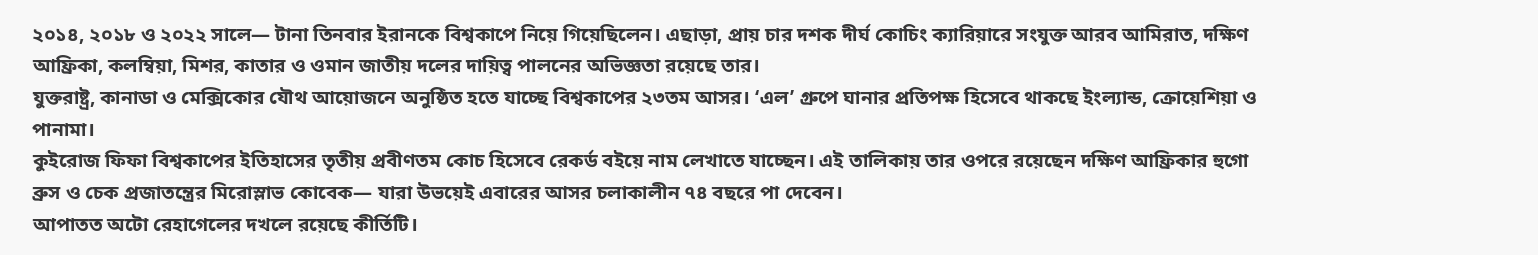২০১৪, ২০১৮ ও ২০২২ সালে— টানা তিনবার ইরানকে বিশ্বকাপে নিয়ে গিয়েছিলেন। এছাড়া, প্রায় চার দশক দীর্ঘ কোচিং ক্যারিয়ারে সংযুক্ত আরব আমিরাত, দক্ষিণ আফ্রিকা, কলম্বিয়া, মিশর, কাতার ও ওমান জাতীয় দলের দায়িত্ব পালনের অভিজ্ঞতা রয়েছে তার।
যুক্তরাষ্ট্র, কানাডা ও মেক্সিকোর যৌথ আয়োজনে অনুষ্ঠিত হতে যাচ্ছে বিশ্বকাপের ২৩তম আসর। ‘এল’ গ্রুপে ঘানার প্রতিপক্ষ হিসেবে থাকছে ইংল্যান্ড, ক্রোয়েশিয়া ও পানামা।
কুইরোজ ফিফা বিশ্বকাপের ইতিহাসের তৃতীয় প্রবীণতম কোচ হিসেবে রেকর্ড বইয়ে নাম লেখাতে যাচ্ছেন। এই তালিকায় তার ওপরে রয়েছেন দক্ষিণ আফ্রিকার হুগো ব্রুস ও চেক প্রজাতন্ত্রের মিরোস্লাভ কোবেক— যারা উভয়েই এবারের আসর চলাকালীন ৭৪ বছরে পা দেবেন।
আপাতত অটো রেহাগেলের দখলে রয়েছে কীর্তিটি।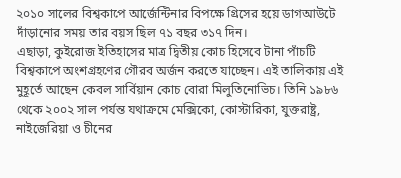২০১০ সালের বিশ্বকাপে আর্জেন্টিনার বিপক্ষে গ্রিসের হয়ে ডাগআউটে দাঁড়ানোর সময় তার বয়স ছিল ৭১ বছর ৩১৭ দিন।
এছাড়া, কুইরোজ ইতিহাসের মাত্র দ্বিতীয় কোচ হিসেবে টানা পাঁচটি বিশ্বকাপে অংশগ্রহণের গৌরব অর্জন করতে যাচ্ছেন। এই তালিকায় এই মুহূর্তে আছেন কেবল সার্বিয়ান কোচ বোরা মিলুতিনোভিচ। তিনি ১৯৮৬ থেকে ২০০২ সাল পর্যন্ত যথাক্রমে মেক্সিকো, কোস্টারিকা, যুক্তরাষ্ট্র, নাইজেরিয়া ও চীনের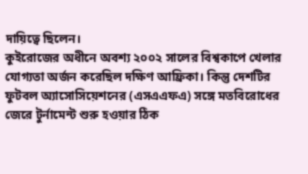দায়িত্বে ছিলেন।
কুইরোজের অধীনে অবশ্য ২০০২ সালের বিশ্বকাপে খেলার যোগ্যতা অর্জন করেছিল দক্ষিণ আফ্রিকা। কিন্তু দেশটির ফুটবল অ্যাসোসিয়েশনের (এসএএফএ) সঙ্গে মতবিরোধের জেরে টুর্নামেন্ট শুরু হওয়ার ঠিক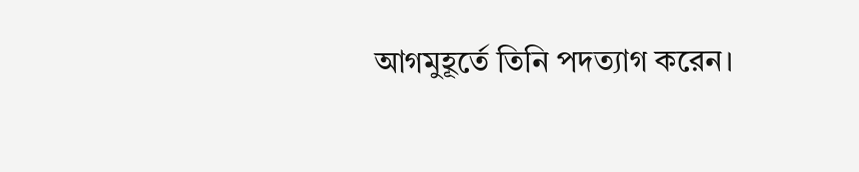আগমুহূর্তে তিনি পদত্যাগ করেন।